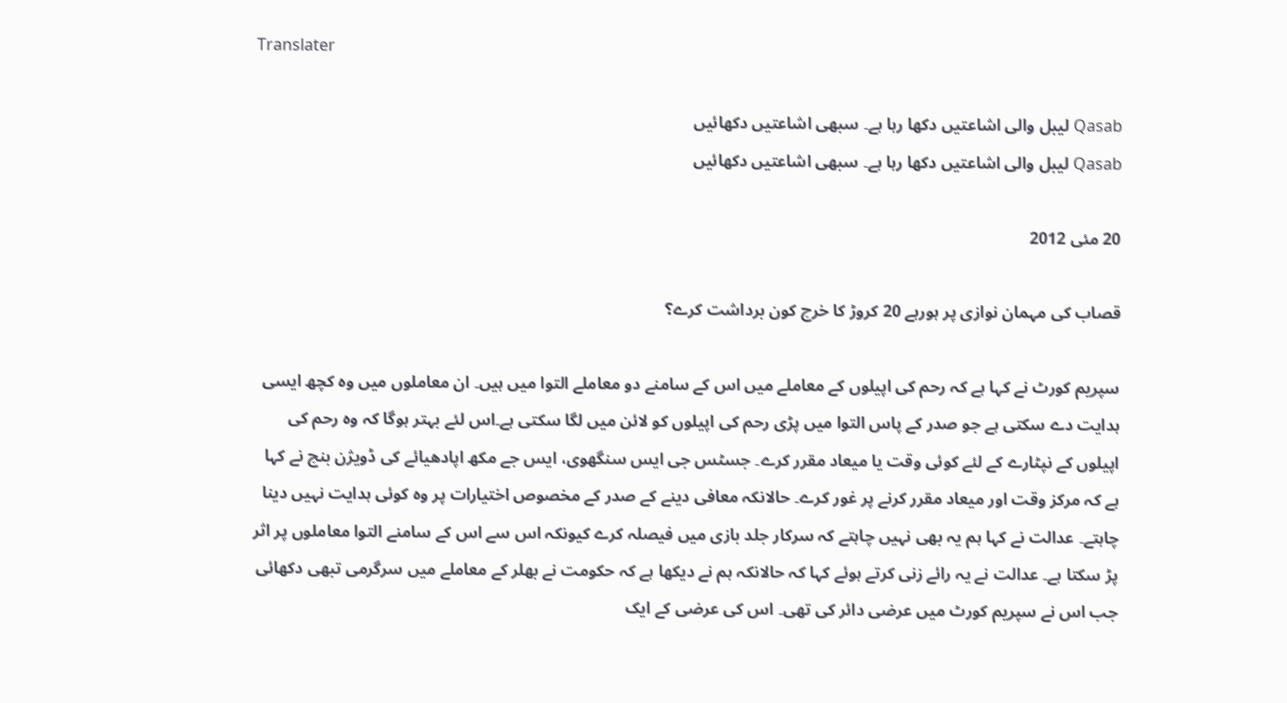Translater

Qasab لیبل والی اشاعتیں دکھا رہا ہے۔ سبھی اشاعتیں دکھائیں
Qasab لیبل والی اشاعتیں دکھا رہا ہے۔ سبھی اشاعتیں دکھائیں

20 مئی 2012

قصاب کی مہمان نوازی پر ہورہے 20 کروڑ کا خرچ کون برداشت کرے؟

سپریم کورٹ نے کہا ہے کہ رحم کی اپیلوں کے معاملے میں اس کے سامنے دو معاملے التوا میں ہیں۔ ان معاملوں میں وہ کچھ ایسی ہدایت دے سکتی ہے جو صدر کے پاس التوا میں پڑی رحم کی اپیلوں کو لائن میں لگا سکتی ہے۔اس لئے بہتر ہوگا کہ وہ رحم کی اپیلوں کے نپٹارے کے لئے کوئی وقت یا میعاد مقرر کرے۔ جسٹس جی ایس سنگھوی، ایس جے مکھ اپادھیائے کی ڈویژن بنچ نے کہا ہے کہ مرکز وقت اور میعاد مقرر کرنے پر غور کرے۔ حالانکہ معافی دینے کے صدر کے مخصوص اختیارات پر وہ کوئی ہدایت نہیں دینا چاہتے۔ عدالت نے کہا ہم یہ بھی نہیں چاہتے کہ سرکار جلد بازی میں فیصلہ کرے کیونکہ اس سے اس کے سامنے التوا معاملوں پر اثر پڑ سکتا ہے۔ عدالت نے یہ رائے زنی کرتے ہوئے کہا کہ حالانکہ ہم نے دیکھا ہے کہ حکومت نے بھلر کے معاملے میں سرگرمی تبھی دکھائی جب اس نے سپریم کورٹ میں عرضی دائر کی تھی۔ اس کی عرضی کے ایک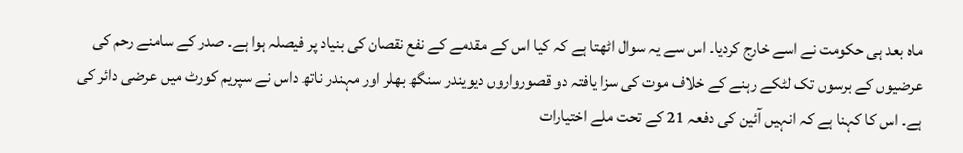ماہ بعد ہی حکومت نے اسے خارج کردیا۔ اس سے یہ سوال اٹھتا ہے کہ کیا اس کے مقدمے کے نفع نقصان کی بنیاد پر فیصلہ ہوا ہے۔ صدر کے سامنے رحم کی عرضیوں کے برسوں تک لٹکے رہنے کے خلاف موت کی سزا یافتہ دو قصورواروں دیویندر سنگھ بھلر اور مہندر ناتھ داس نے سپریم کورٹ میں عرضی دائر کی ہے۔ اس کا کہنا ہے کہ انہیں آئین کی دفعہ 21 کے تحت ملے اختیارات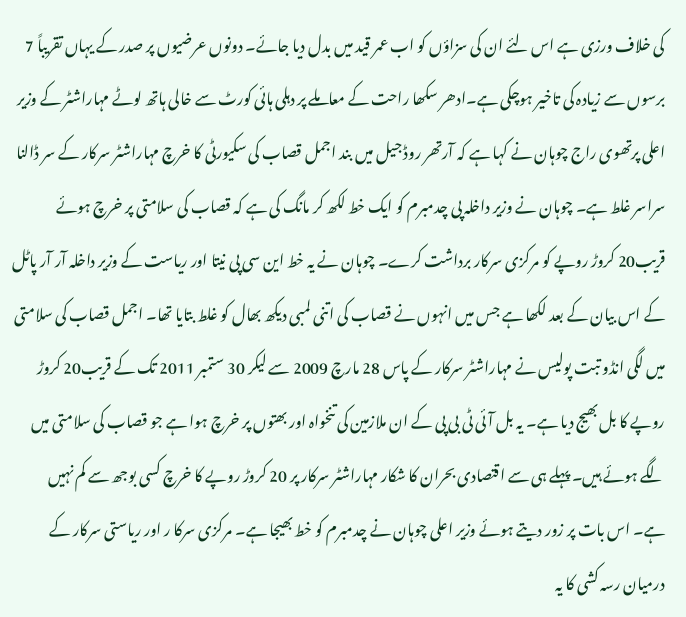کی خلاف ورزی ہے اس لئے ان کی سزاؤں کو اب عمر قید میں بدل دیا جائے۔ دونوں عرضیوں پر صدر کے یہاں تقریباً 7 برسوں سے زیادہ کی تاخیر ہوچکی ہے۔ادھر سکھا راحت کے معاملے پر دہلی ہائی کورٹ سے خالی ہاتھ لوٹے مہاراشٹر کے وزیر اعلی پرتھوی راج چوہان نے کہا ہے کہ آرتھر روڈ جیل میں بند اجمل قصاب کی سکیورٹی کا خرچ مہاراشٹر سرکار کے سر ڈالنا سراسر غلط ہے۔ چوہان نے وزیر داخلہ پی چدمبرم کو ایک خط لکھ کر مانگ کی ہے کہ قصاب کی سلامتی پر خرچ ہوئے قریب20 کروڑ روپے کو مرکزی سرکار برداشت کرے۔ چوہان نے یہ خط این سی پی نیتا اور ریاست کے وزیر داخلہ آر آر پاٹل کے اس بیان کے بعد لکھا ہے جس میں انہوں نے قصاب کی اتنی لمبی دیکھ بھال کو غلط بتایا تھا۔ اجمل قصاب کی سلامتی میں لگی انڈو تبت پولیس نے مہاراشٹر سرکار کے پاس 28 مارچ 2009 سے لیکر 30 ستمبر 2011 تک کے قریب20 کروڑ روپے کا بل بھیج دیا ہے۔ یہ بل آئی ٹی بی پی کے ان ملازمین کی تنخواہ اور بھتوں پر خرچ ہوا ہے جو قصاب کی سلامتی میں لگے ہوئے ہیں۔ پہلے ہی سے اقتصادی بحران کا شکار مہاراشٹر سرکار پر 20 کروڑ روپے کا خرچ کسی بوجھ سے کم نہیں ہے۔ اس بات پر زور دیتے ہوئے وزیر اعلی چوہان نے چدمبرم کو خط بھیجا ہے۔ مرکزی سرکا ر اور ریاستی سرکار کے درمیان رسہ کشی کا یہ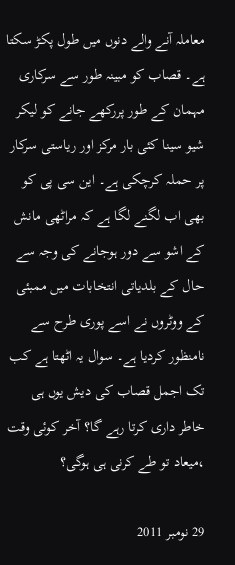معاملہ آنے والے دنوں میں طول پکڑ سکتا ہے۔ قصاب کو مبینہ طور سے سرکاری مہمان کے طور پررکھے جانے کو لیکر شیو سینا کئی بار مرکز اور ریاستی سرکار پر حملہ کرچکی ہے۔ این سی پی کو بھی اب لگنے لگا ہے کہ مراٹھی مانش کے اشو سے دور ہوجانے کی وجہ سے حال کے بلدیاتی انتخابات میں ممبئی کے ووٹروں نے اسے پوری طرح سے نامنظور کردیا ہے۔ سوال یہ اٹھتا ہے کب تک اجمل قصاب کی دیش یوں ہی خاطر داری کرتا رہے گا؟ آخر کوئی وقت ،میعاد تو طے کرنی ہی ہوگی؟

29 نومبر 2011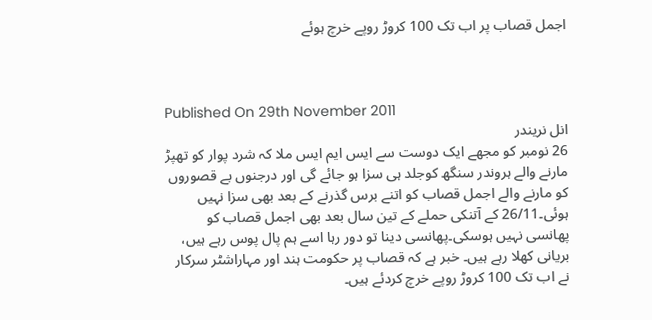اجمل قصاب پر اب تک 100 کروڑ روپے خرچ ہوئے



Published On 29th November 2011
انل نریندر
26 نومبر کو مجھے ایک دوست سے ایس ایم ایس ملا کہ شرد پوار کو تھپڑ مارنے والے ہروندر سنگھ کوجلد ہی سزا ہو جائے گی اور درجنوں بے قصوروں کو مارنے والے اجمل قصاب کو اتنے برس گذرنے کے بعد بھی سزا نہیں ہوئی۔26/11 کے آتنکی حملے کے تین سال بعد بھی اجمل قصاب کو پھانسی نہیں ہوسکی۔پھانسی دینا تو دور رہا اسے ہم پال پوس رہے ہیں، بریانی کھلا رہے ہیں۔ خبر ہے کہ قصاب پر حکومت ہند اور مہاراشٹر سرکار نے اب تک 100 کروڑ روپے خرچ کردئے ہیں۔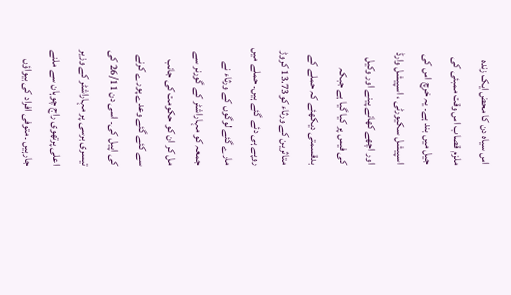اس سیاہ دن کا محض ایک زندہ ملزم قصاب اس وقت ممبئی کی جیل میں بند ہے۔ یہ خرچ اس کی اسپیشل سکیورٹی ، اسپیشل وارڈ اور اچھے کھانے پینے اور وکیل کی فیس پر کیا گیا ہے جبکہ بدقسمتی دیکھئے کہ حملے کے متاثرین کے ورثاء کو13.73 کروڑ روپے ہی دئے گئے ہیں۔ حملے میں مارے گئے لوگوں کے ورثاء نے جمعہ کو مہاراشٹر کے گورنر سے مل کر ان کو حکومت کی جانب سے کئے گئے وعدے پورے کرنے کی اپیل کی۔ اسی دن 26/11 کی تیسری برسی پر مہاراشٹر کے وزیر اعلی پرتھوی راج چوہان سے ملنے جارہیں ۔متوفی افراد کی بیواؤں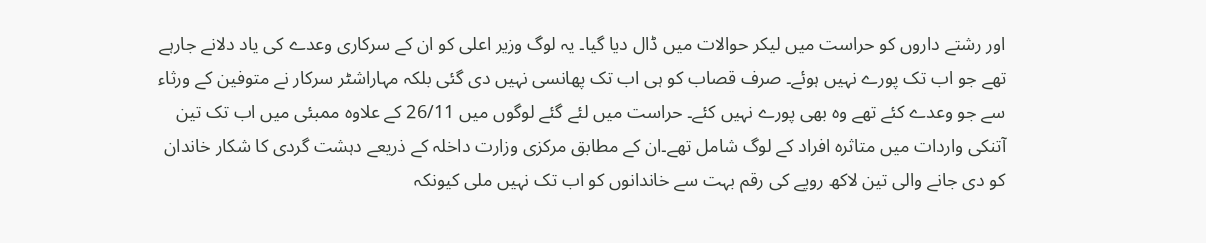اور رشتے داروں کو حراست میں لیکر حوالات میں ڈال دیا گیا۔ یہ لوگ وزیر اعلی کو ان کے سرکاری وعدے کی یاد دلانے جارہے تھے جو اب تک پورے نہیں ہوئے۔ صرف قصاب کو ہی اب تک پھانسی نہیں دی گئی بلکہ مہاراشٹر سرکار نے متوفین کے ورثاء سے جو وعدے کئے تھے وہ بھی پورے نہیں کئے۔ حراست میں لئے گئے لوگوں میں 26/11 کے علاوہ ممبئی میں اب تک تین آتنکی واردات میں متاثرہ افراد کے لوگ شامل تھے۔ان کے مطابق مرکزی وزارت داخلہ کے ذریعے دہشت گردی کا شکار خاندان کو دی جانے والی تین لاکھ روپے کی رقم بہت سے خاندانوں کو اب تک نہیں ملی کیونکہ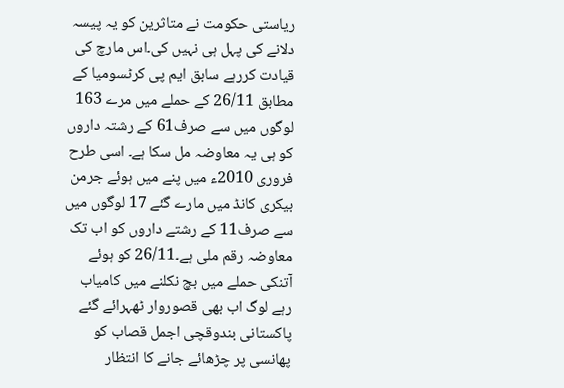ریاستی حکومت نے متاثرین کو یہ پیسہ دلانے کی پہل ہی نہیں کی۔اس مارچ کی قیادت کررہے سابق ایم پی کرٹسومیا کے مطابق 26/11 کے حملے میں مرے 163 لوگوں میں سے صرف61 کے رشتہ داروں کو ہی یہ معاوضہ مل سکا ہے۔ اسی طرح فروری 2010ء میں پنے میں ہوئے جرمن بیکری کانڈ میں مارے گئے 17 لوگوں میں سے صرف11 کے رشتے داروں کو اب تک معاوضہ رقم ملی ہے۔26/11 کو ہوئے آتنکی حملے میں بچ نکلنے میں کامیاب رہے لوگ اب بھی قصوروار ٹھہرائے گئے پاکستانی بندوقچی اجمل قصاب کو پھانسی پر چڑھائے جانے کا انتظار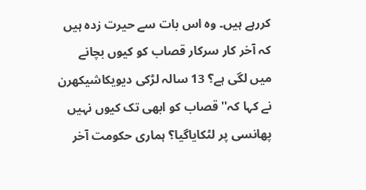کررہے ہیں۔ وہ اس بات سے حیرت زدہ ہیں کہ آخر کار سرکار قصاب کو کیوں بچانے میں لگی ہے؟ 13 سالہ لڑکی دیویکاشیکھرن نے کہا کہ'' قصاب کو ابھی تک کیوں نہیں پھانسی پر لٹکایاگیا؟ ہماری حکومت آخر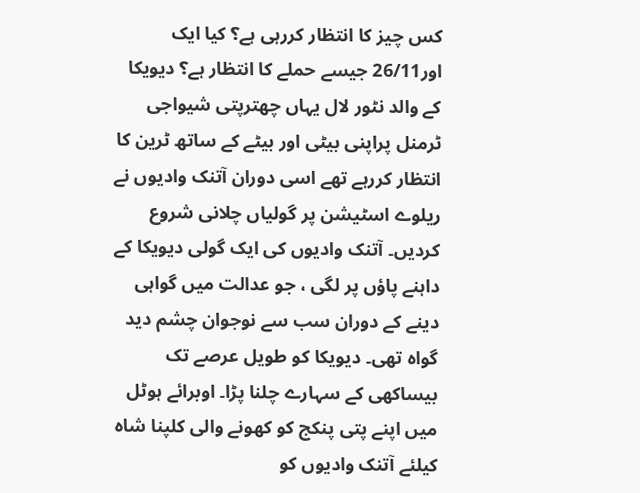کس چیز کا انتظار کررہی ہے؟ کیا ایک اور26/11 جیسے حملے کا انتظار ہے؟ دیویکا کے والد نٹور لال یہاں چھترپتی شیواجی ٹرمنل پراپنی بیٹی اور بیٹے کے ساتھ ٹرین کا انتظار کررہے تھے اسی دوران آتنک وادیوں نے ریلوے اسٹیشن پر گولیاں چلانی شروع کردیں۔ آتنک وادیوں کی ایک گولی دیویکا کے داہنے پاؤں پر لگی ، جو عدالت میں گواہی دینے کے دوران سب سے نوجوان چشم دید گواہ تھی۔ دیویکا کو طویل عرصے تک بیساکھی کے سہارے چلنا پڑا۔ اوبرائے ہوٹل میں اپنے پتی پنکج کو کھونے والی کلپنا شاہ کیلئے آتنک وادیوں کو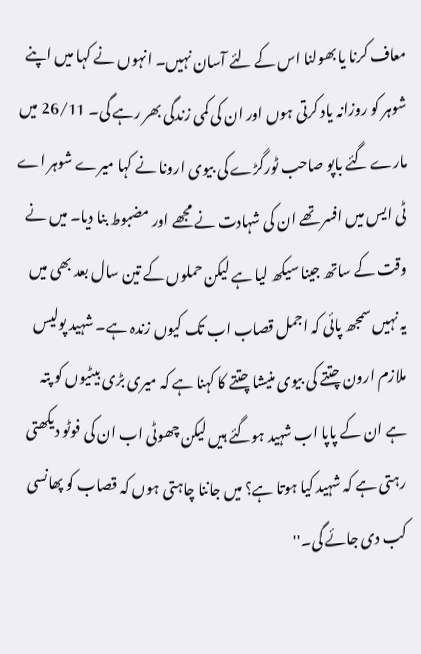معاف کرنا یا بھولنا اس کے لئے آسان نہیں۔ انہوں نے کہا میں اپنے شوہر کو روزانہ یاد کرتی ہوں اور ان کی کمی زندگی بھر رہے گی۔ 26/11 میں مارے گئے باپو صاحب ٹورگڑے کی بیوی ارونا نے کہا میرے شوہر اے ٹی ایس میں افسر تھے ان کی شہادت نے مجھے اور مضبوط بنا دیا۔ میں نے وقت کے ساتھ جینا سیکھ لیا ہے لیکن حملوں کے تین سال بعد بھی میں یہ نہیں سمجھ پائی کہ اجمل قصاب اب تک کیوں زندہ ہے۔ شہید پولیس ملازم ارون چتتے کی بیوی منیشا چتتے کا کہنا ہے کہ میری بڑی بیٹیوں کو پتہ ہے ان کے پاپا اب شہید ہوگئے ہیں لیکن چھوٹی اب ان کی فوٹو دیکھتی رہتی ہے کہ شہید کیا ہوتا ہے؟ میں جاننا چاہتی ہوں کہ قصاب کو پھانسی کب دی جائے گی۔''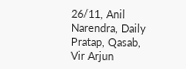26/11, Anil Narendra, Daily Pratap, Qasab, Vir Arjun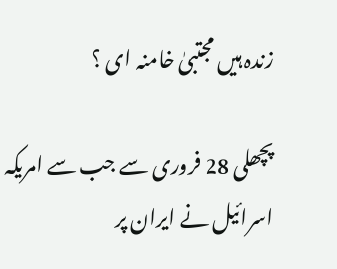زندہ ہیں مجتبیٰ خامنہ ای ؟

پچھلی 28 فروری سے جب سے امریکہ اسرائیل نے ایران پر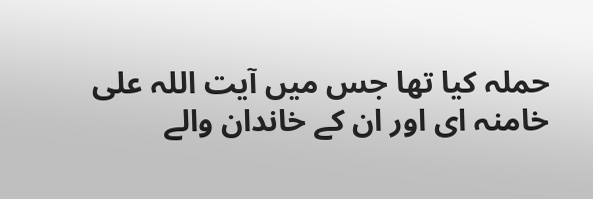حملہ کیا تھا جس میں آیت اللہ علی خامنہ ای اور ان کے خاندان والے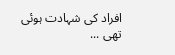افراد کی شہادت ہوئی تھی ...